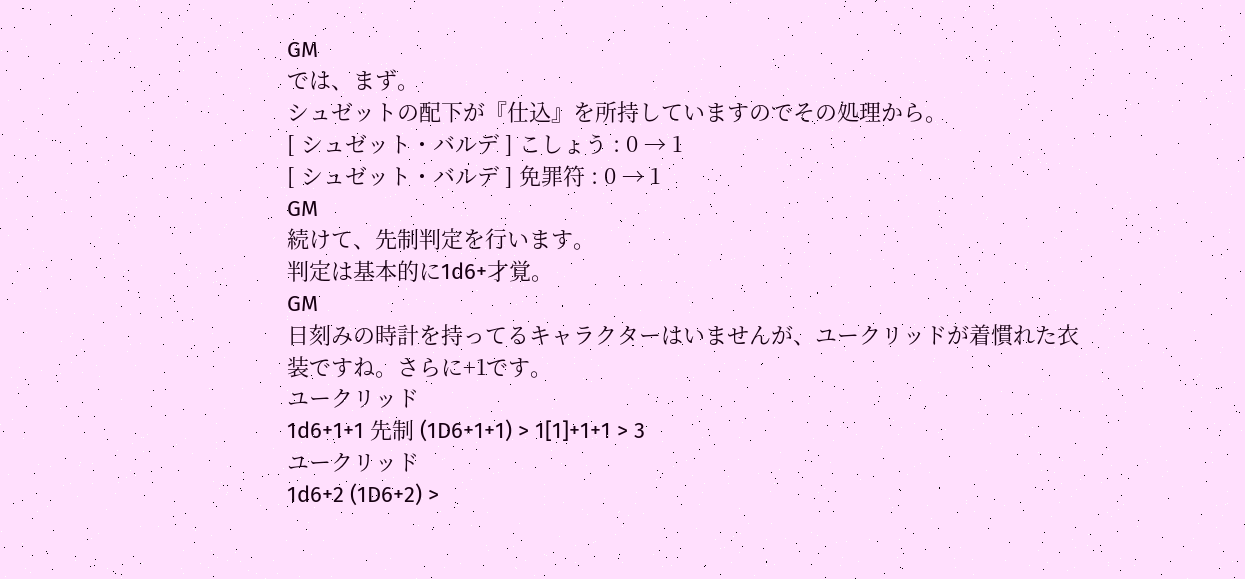GM
では、まず。
シュゼットの配下が『仕込』を所持していますのでその処理から。
[ シュゼット・バルデ ] こしょう : 0 → 1
[ シュゼット・バルデ ] 免罪符 : 0 → 1
GM
続けて、先制判定を行います。
判定は基本的に1d6+才覚。
GM
日刻みの時計を持ってるキャラクターはいませんが、ユークリッドが着慣れた衣装ですね。さらに+1です。
ユークリッド
1d6+1+1 先制 (1D6+1+1) > 1[1]+1+1 > 3
ユークリッド
1d6+2 (1D6+2) >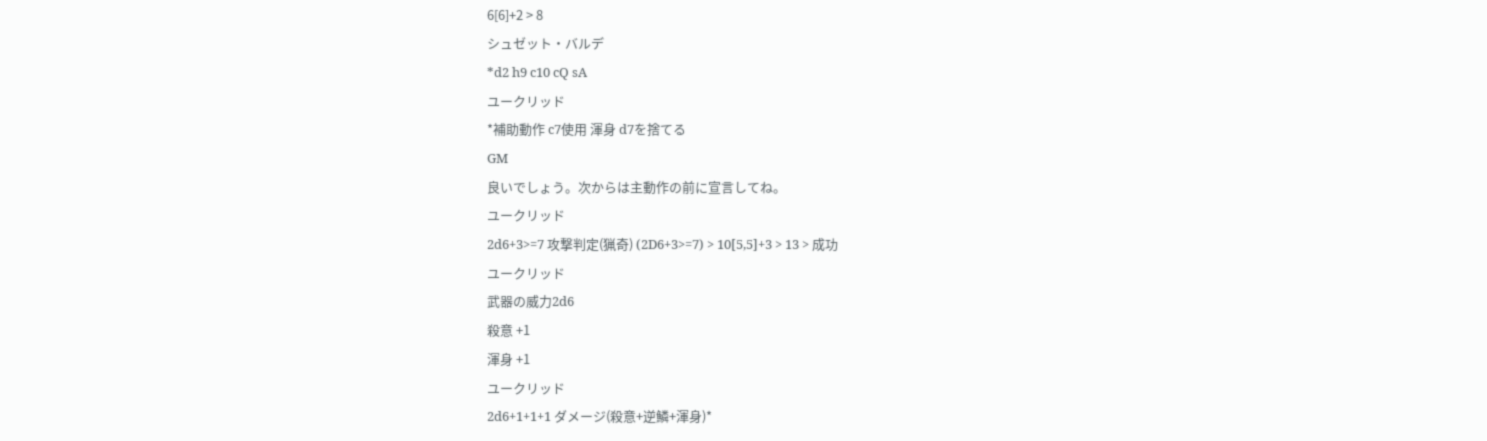6[6]+2 > 8
シュゼット・バルデ
*d2 h9 c10 cQ sA
ユークリッド
*補助動作 c7使用 渾身 d7を捨てる
GM
良いでしょう。次からは主動作の前に宣言してね。
ユークリッド
2d6+3>=7 攻撃判定(猟奇) (2D6+3>=7) > 10[5,5]+3 > 13 > 成功
ユークリッド
武器の威力2d6
殺意 +1
渾身 +1
ユークリッド
2d6+1+1+1 ダメージ(殺意+逆鱗+渾身)*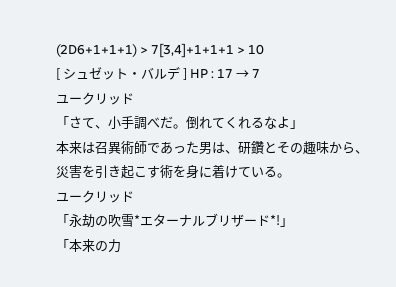(2D6+1+1+1) > 7[3,4]+1+1+1 > 10
[ シュゼット・バルデ ] HP : 17 → 7
ユークリッド
「さて、小手調べだ。倒れてくれるなよ」
本来は召異術師であった男は、研鑽とその趣味から、災害を引き起こす術を身に着けている。
ユークリッド
「永劫の吹雪*エターナルブリザード*!」
「本来の力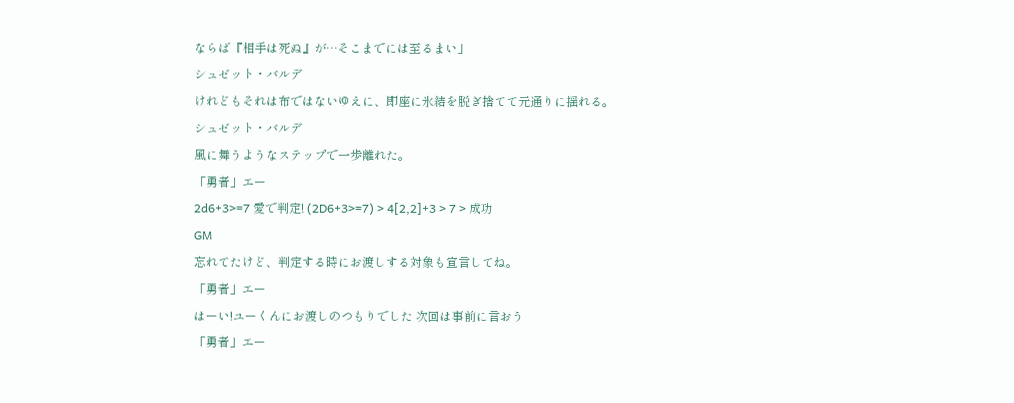ならば『相手は死ぬ』が…そこまでには至るまい」
シュゼット・バルデ
けれどもそれは布ではないゆえに、即座に氷結を脱ぎ捨てて元通りに揺れる。
シュゼット・バルデ
風に舞うようなステップで一歩離れた。
「勇者」エー
2d6+3>=7 愛で判定! (2D6+3>=7) > 4[2,2]+3 > 7 > 成功
GM
忘れてたけど、判定する時にお渡しする対象も宣言してね。
「勇者」エー
はーい!ユーくんにお渡しのつもりでした 次回は事前に言おう
「勇者」エー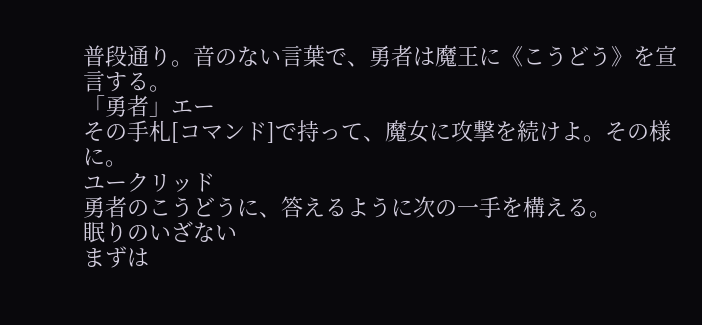普段通り。音のない言葉で、勇者は魔王に《こうどう》を宣言する。
「勇者」エー
その手札[コマンド]で持って、魔女に攻撃を続けよ。その様に。
ユークリッド
勇者のこうどうに、答えるように次の一手を構える。
眠りのいざない
まずは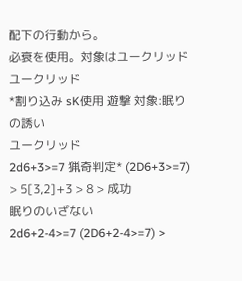配下の行動から。
必衰を使用。対象はユークリッド
ユークリッド
*割り込み sK使用 遊撃 対象:眠りの誘い
ユークリッド
2d6+3>=7 猟奇判定* (2D6+3>=7) > 5[3,2]+3 > 8 > 成功
眠りのいざない
2d6+2-4>=7 (2D6+2-4>=7) >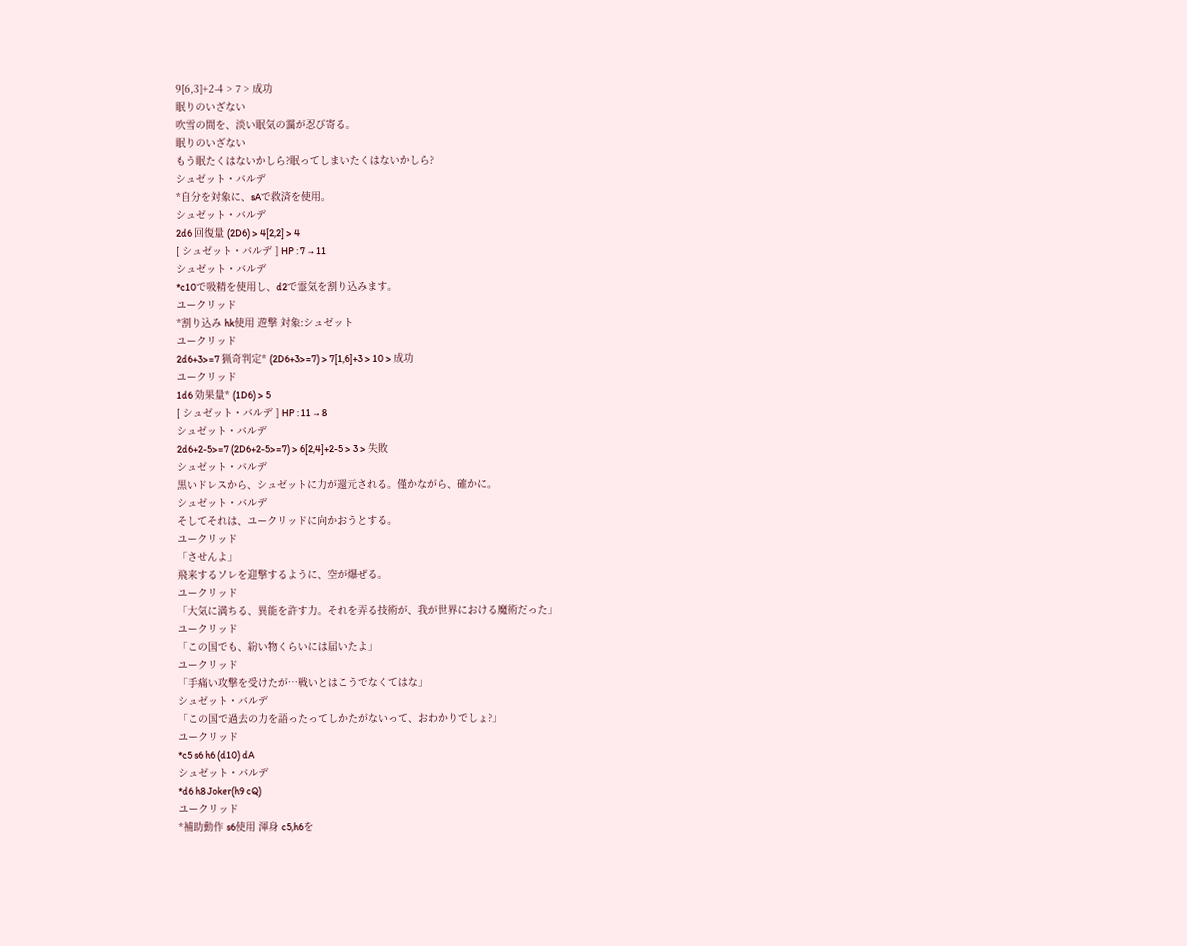9[6,3]+2-4 > 7 > 成功
眠りのいざない
吹雪の間を、淡い眠気の靄が忍び寄る。
眠りのいざない
もう眠たくはないかしら?眠ってしまいたくはないかしら?
シュゼット・バルデ
*自分を対象に、sAで救済を使用。
シュゼット・バルデ
2d6 回復量 (2D6) > 4[2,2] > 4
[ シュゼット・バルデ ] HP : 7 → 11
シュゼット・バルデ
*c10で吸精を使用し、d2で霊気を割り込みます。
ユークリッド
*割り込み hk使用 遊撃 対象:シュゼット
ユークリッド
2d6+3>=7 猟奇判定* (2D6+3>=7) > 7[1,6]+3 > 10 > 成功
ユークリッド
1d6 効果量* (1D6) > 5
[ シュゼット・バルデ ] HP : 11 → 8
シュゼット・バルデ
2d6+2-5>=7 (2D6+2-5>=7) > 6[2,4]+2-5 > 3 > 失敗
シュゼット・バルデ
黒いドレスから、シュゼットに力が還元される。僅かながら、確かに。
シュゼット・バルデ
そしてそれは、ユークリッドに向かおうとする。
ユークリッド
「させんよ」
飛来するソレを迎撃するように、空が爆ぜる。
ユークリッド
「大気に満ちる、異能を許す力。それを弄る技術が、我が世界における魔術だった」
ユークリッド
「この国でも、紛い物くらいには届いたよ」
ユークリッド
「手痛い攻撃を受けたが…戦いとはこうでなくてはな」
シュゼット・バルデ
「この国で過去の力を語ったってしかたがないって、おわかりでしょ?」
ユークリッド
*c5 s6 h6 (d10) dA
シュゼット・バルデ
*d6 h8 Joker(h9 cQ)
ユークリッド
*補助動作 s6使用 渾身 c5,h6を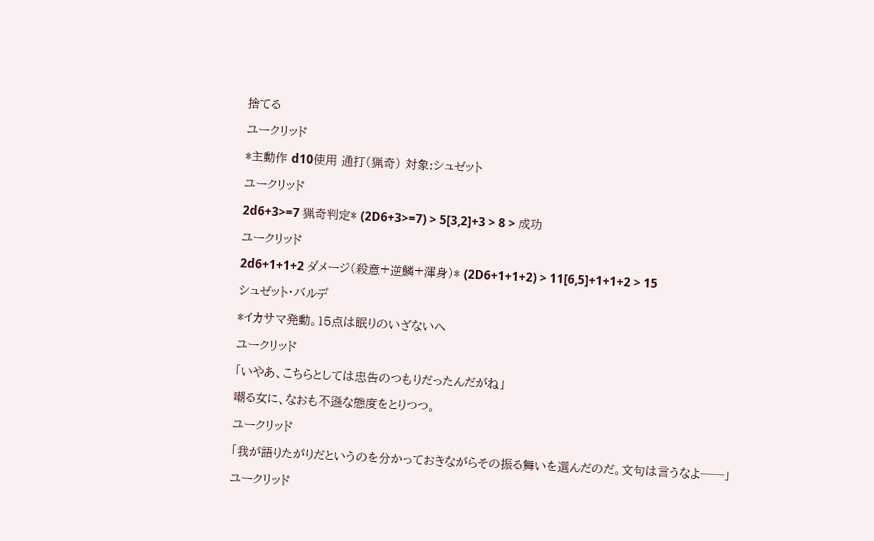捨てる
ユークリッド
*主動作 d10使用 通打(猟奇) 対象:シュゼット
ユークリッド
2d6+3>=7 猟奇判定* (2D6+3>=7) > 5[3,2]+3 > 8 > 成功
ユークリッド
2d6+1+1+2 ダメージ(殺意+逆鱗+渾身)* (2D6+1+1+2) > 11[6,5]+1+1+2 > 15
シュゼット・バルデ
*イカサマ発動。15点は眠りのいざないへ
ユークリッド
「いやあ、こちらとしては忠告のつもりだったんだがね」
嘲る女に、なおも不遜な態度をとりつつ。
ユークリッド
「我が語りたがりだというのを分かっておきながらその振る舞いを選んだのだ。文句は言うなよ──」
ユークリッド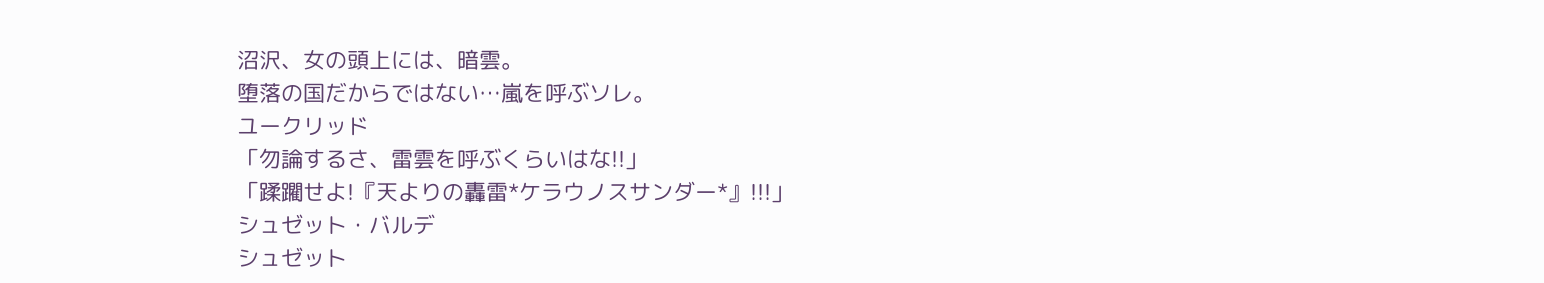沼沢、女の頭上には、暗雲。
堕落の国だからではない…嵐を呼ぶソレ。
ユークリッド
「勿論するさ、雷雲を呼ぶくらいはな!!」
「蹂躙せよ!『天よりの轟雷*ケラウノスサンダー*』!!!」
シュゼット・バルデ
シュゼット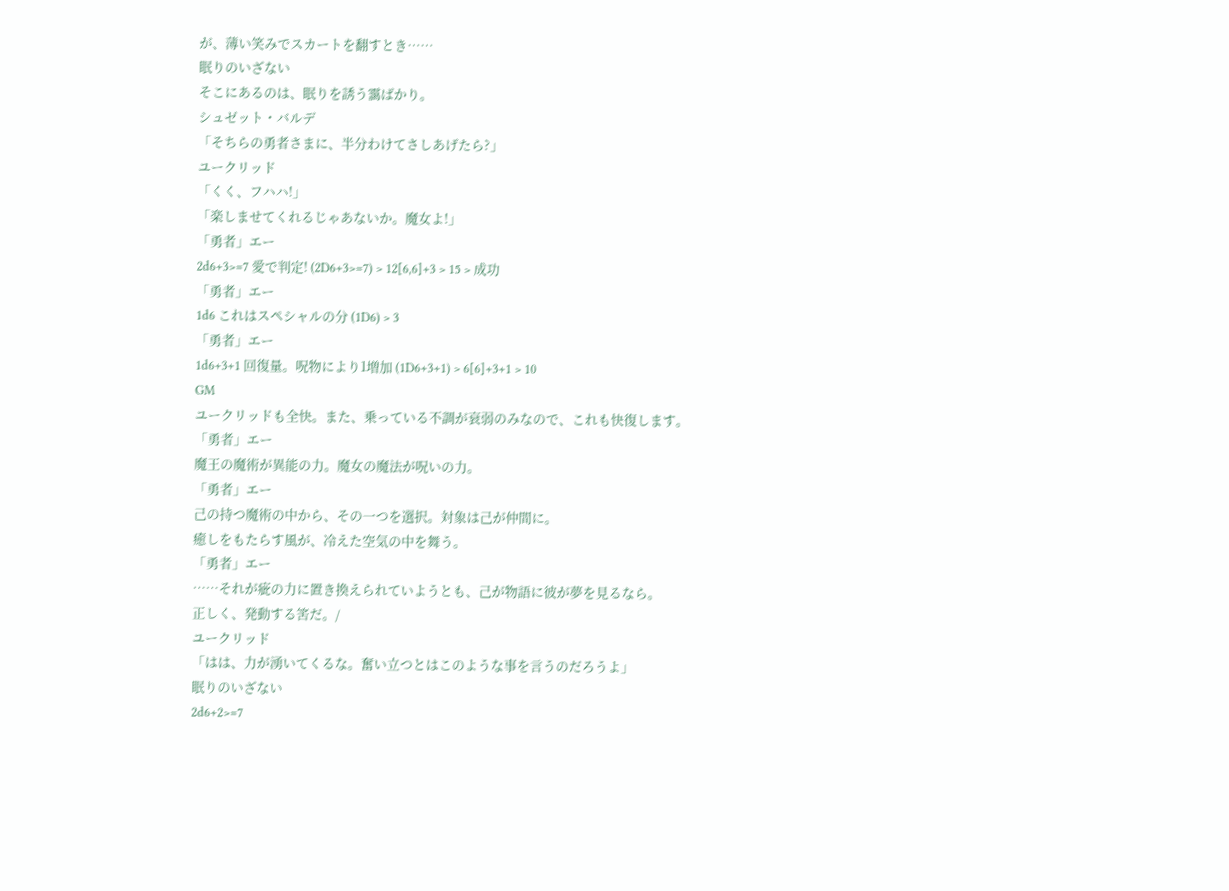が、薄い笑みでスカートを翻すとき……
眠りのいざない
そこにあるのは、眠りを誘う靄ばかり。
シュゼット・バルデ
「そちらの勇者さまに、半分わけてさしあげたら?」
ユークリッド
「くく、フハハ!」
「楽しませてくれるじゃあないか。魔女よ!」
「勇者」エー
2d6+3>=7 愛で判定! (2D6+3>=7) > 12[6,6]+3 > 15 > 成功
「勇者」エー
1d6 これはスペシャルの分 (1D6) > 3
「勇者」エー
1d6+3+1 回復量。呪物により1増加 (1D6+3+1) > 6[6]+3+1 > 10
GM
ユークリッドも全快。また、乗っている不調が衰弱のみなので、これも快復します。
「勇者」エー
魔王の魔術が異能の力。魔女の魔法が呪いの力。
「勇者」エー
己の持つ魔術の中から、その一つを選択。対象は己が仲間に。
癒しをもたらす風が、冷えた空気の中を舞う。
「勇者」エー
……それが疵の力に置き換えられていようとも、己が物語に彼が夢を見るなら。
正しく、発動する筈だ。/
ユークリッド
「はは、力が湧いてくるな。奮い立つとはこのような事を言うのだろうよ」
眠りのいざない
2d6+2>=7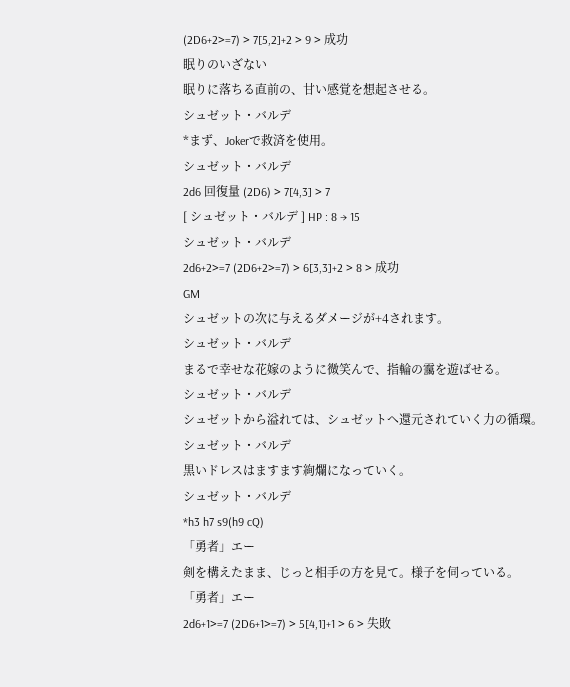(2D6+2>=7) > 7[5,2]+2 > 9 > 成功
眠りのいざない
眠りに落ちる直前の、甘い感覚を想起させる。
シュゼット・バルデ
*まず、Jokerで救済を使用。
シュゼット・バルデ
2d6 回復量 (2D6) > 7[4,3] > 7
[ シュゼット・バルデ ] HP : 8 → 15
シュゼット・バルデ
2d6+2>=7 (2D6+2>=7) > 6[3,3]+2 > 8 > 成功
GM
シュゼットの次に与えるダメージが+4されます。
シュゼット・バルデ
まるで幸せな花嫁のように微笑んで、指輪の靄を遊ばせる。
シュゼット・バルデ
シュゼットから溢れては、シュゼットへ還元されていく力の循環。
シュゼット・バルデ
黒いドレスはますます絢爛になっていく。
シュゼット・バルデ
*h3 h7 s9(h9 cQ)
「勇者」エー
剣を構えたまま、じっと相手の方を見て。様子を伺っている。
「勇者」エー
2d6+1>=7 (2D6+1>=7) > 5[4,1]+1 > 6 > 失敗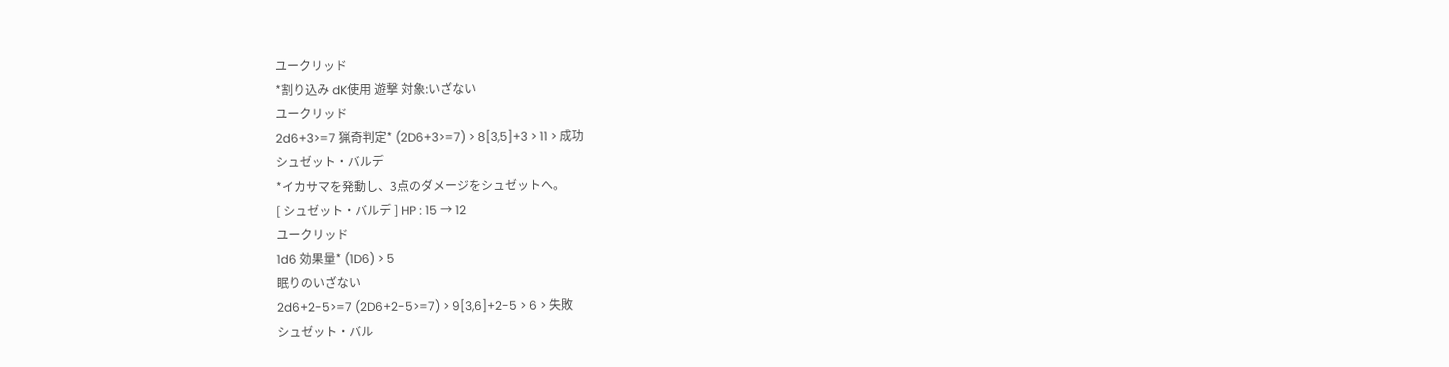ユークリッド
*割り込み dK使用 遊撃 対象:いざない
ユークリッド
2d6+3>=7 猟奇判定* (2D6+3>=7) > 8[3,5]+3 > 11 > 成功
シュゼット・バルデ
*イカサマを発動し、3点のダメージをシュゼットへ。
[ シュゼット・バルデ ] HP : 15 → 12
ユークリッド
1d6 効果量* (1D6) > 5
眠りのいざない
2d6+2-5>=7 (2D6+2-5>=7) > 9[3,6]+2-5 > 6 > 失敗
シュゼット・バル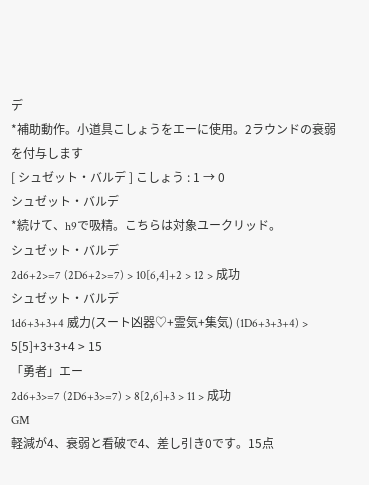デ
*補助動作。小道具こしょうをエーに使用。2ラウンドの衰弱を付与します
[ シュゼット・バルデ ] こしょう : 1 → 0
シュゼット・バルデ
*続けて、h9で吸精。こちらは対象ユークリッド。
シュゼット・バルデ
2d6+2>=7 (2D6+2>=7) > 10[6,4]+2 > 12 > 成功
シュゼット・バルデ
1d6+3+3+4 威力(スート凶器♡+霊気+集気) (1D6+3+3+4) > 5[5]+3+3+4 > 15
「勇者」エー
2d6+3>=7 (2D6+3>=7) > 8[2,6]+3 > 11 > 成功
GM
軽減が4、衰弱と看破で4、差し引き0です。15点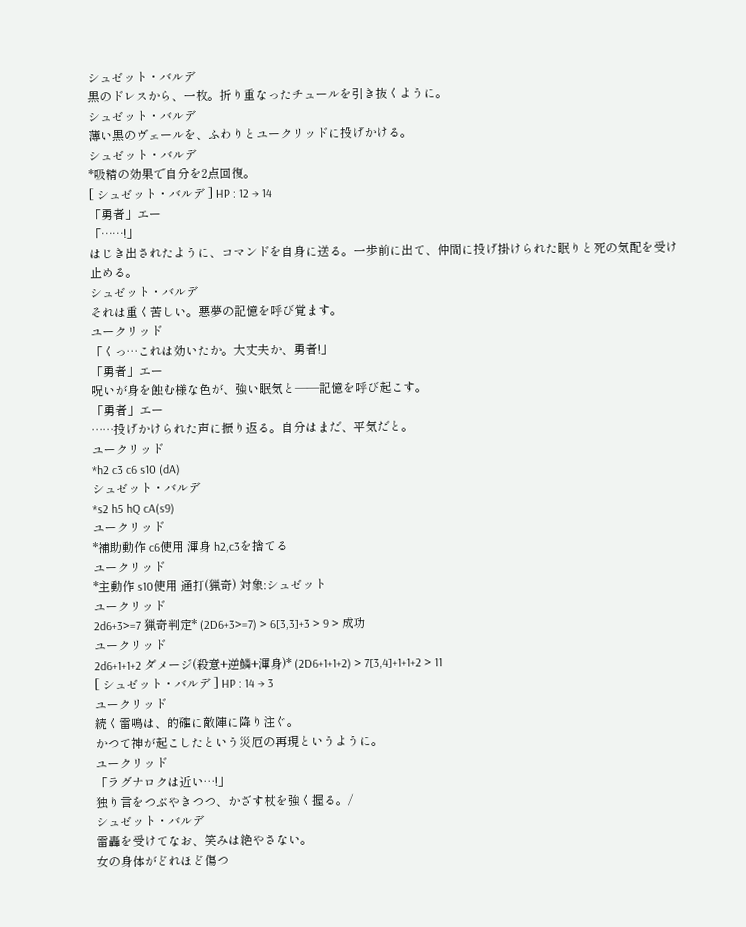シュゼット・バルデ
黒のドレスから、一枚。折り重なったチュールを引き抜くように。
シュゼット・バルデ
薄い黒のヴェールを、ふわりとユークリッドに投げかける。
シュゼット・バルデ
*吸精の効果で自分を2点回復。
[ シュゼット・バルデ ] HP : 12 → 14
「勇者」エー
「……!」
はじき出されたように、コマンドを自身に送る。一歩前に出て、仲間に投げ掛けられた眠りと死の気配を受け止める。
シュゼット・バルデ
それは重く苦しい。悪夢の記憶を呼び覚ます。
ユークリッド
「くっ…これは効いたか。大丈夫か、勇者!」
「勇者」エー
呪いが身を蝕む様な色が、強い眠気と――記憶を呼び起こす。
「勇者」エー
……投げかけられた声に振り返る。自分はまだ、平気だと。
ユークリッド
*h2 c3 c6 s10 (dA)
シュゼット・バルデ
*s2 h5 hQ cA(s9)
ユークリッド
*補助動作 c6使用 渾身 h2,c3を捨てる
ユークリッド
*主動作 s10使用 通打(猟奇) 対象:シュゼット
ユークリッド
2d6+3>=7 猟奇判定* (2D6+3>=7) > 6[3,3]+3 > 9 > 成功
ユークリッド
2d6+1+1+2 ダメージ(殺意+逆鱗+渾身)* (2D6+1+1+2) > 7[3,4]+1+1+2 > 11
[ シュゼット・バルデ ] HP : 14 → 3
ユークリッド
続く雷鳴は、的確に敵陣に降り注ぐ。
かつて神が起こしたという災厄の再現というように。
ユークリッド
「ラグナロクは近い…!」
独り言をつぶやきつつ、かざす杖を強く握る。/
シュゼット・バルデ
雷轟を受けてなお、笑みは絶やさない。
女の身体がどれほど傷つ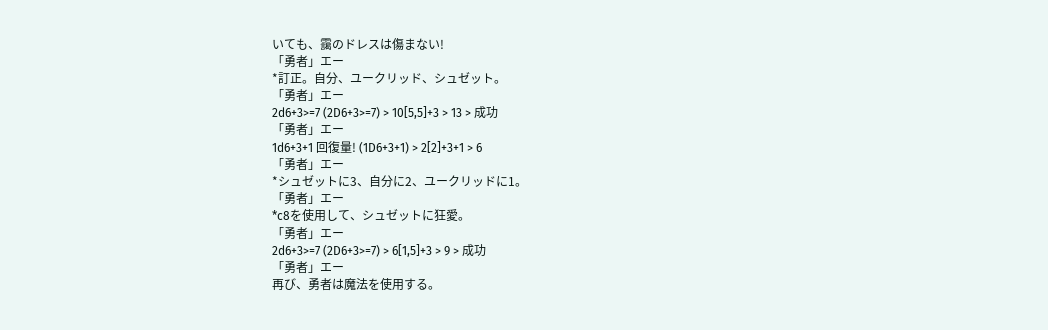いても、靄のドレスは傷まない!
「勇者」エー
*訂正。自分、ユークリッド、シュゼット。
「勇者」エー
2d6+3>=7 (2D6+3>=7) > 10[5,5]+3 > 13 > 成功
「勇者」エー
1d6+3+1 回復量! (1D6+3+1) > 2[2]+3+1 > 6
「勇者」エー
*シュゼットに3、自分に2、ユークリッドに1。
「勇者」エー
*c8を使用して、シュゼットに狂愛。
「勇者」エー
2d6+3>=7 (2D6+3>=7) > 6[1,5]+3 > 9 > 成功
「勇者」エー
再び、勇者は魔法を使用する。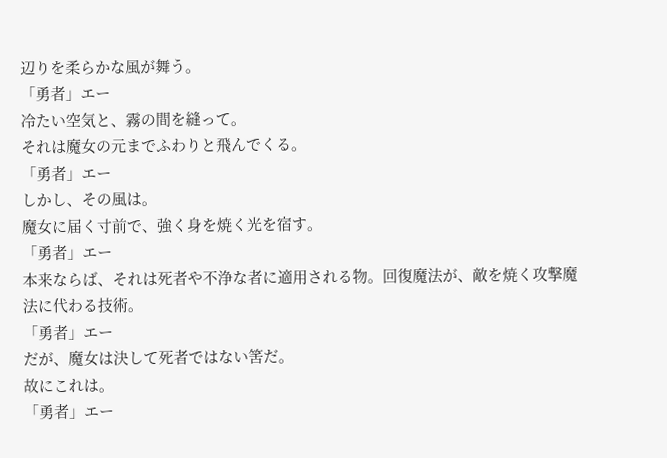辺りを柔らかな風が舞う。
「勇者」エー
冷たい空気と、霧の間を縫って。
それは魔女の元までふわりと飛んでくる。
「勇者」エー
しかし、その風は。
魔女に届く寸前で、強く身を焼く光を宿す。
「勇者」エー
本来ならば、それは死者や不浄な者に適用される物。回復魔法が、敵を焼く攻撃魔法に代わる技術。
「勇者」エー
だが、魔女は決して死者ではない筈だ。
故にこれは。
「勇者」エー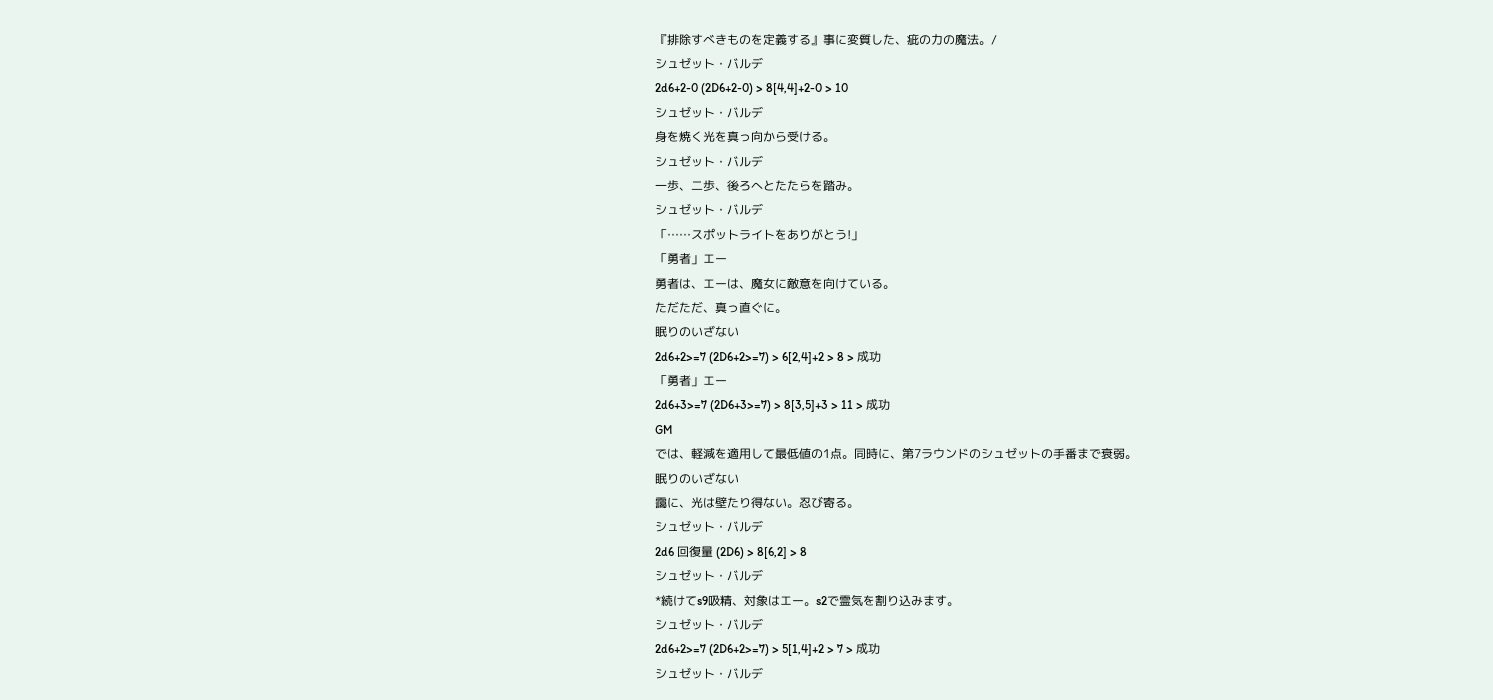『排除すべきものを定義する』事に変質した、疵の力の魔法。/
シュゼット・バルデ
2d6+2-0 (2D6+2-0) > 8[4,4]+2-0 > 10
シュゼット・バルデ
身を焼く光を真っ向から受ける。
シュゼット・バルデ
一歩、二歩、後ろへとたたらを踏み。
シュゼット・バルデ
「……スポットライトをありがとう!」
「勇者」エー
勇者は、エーは、魔女に敵意を向けている。
ただただ、真っ直ぐに。
眠りのいざない
2d6+2>=7 (2D6+2>=7) > 6[2,4]+2 > 8 > 成功
「勇者」エー
2d6+3>=7 (2D6+3>=7) > 8[3,5]+3 > 11 > 成功
GM
では、軽減を適用して最低値の1点。同時に、第7ラウンドのシュゼットの手番まで衰弱。
眠りのいざない
靄に、光は壁たり得ない。忍び寄る。
シュゼット・バルデ
2d6 回復量 (2D6) > 8[6,2] > 8
シュゼット・バルデ
*続けてs9吸精、対象はエー。s2で霊気を割り込みます。
シュゼット・バルデ
2d6+2>=7 (2D6+2>=7) > 5[1,4]+2 > 7 > 成功
シュゼット・バルデ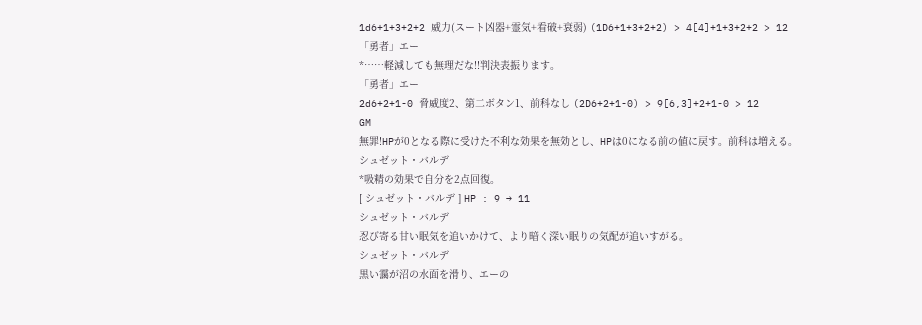1d6+1+3+2+2 威力(スート凶器+霊気+看破+衰弱) (1D6+1+3+2+2) > 4[4]+1+3+2+2 > 12
「勇者」エー
*……軽減しても無理だな!!判決表振ります。
「勇者」エー
2d6+2+1-0 脅威度2、第二ボタン1、前科なし (2D6+2+1-0) > 9[6,3]+2+1-0 > 12
GM
無罪!HPが0となる際に受けた不利な効果を無効とし、HPは0になる前の値に戻す。前科は増える。
シュゼット・バルデ
*吸精の効果で自分を2点回復。
[ シュゼット・バルデ ] HP : 9 → 11
シュゼット・バルデ
忍び寄る甘い眠気を追いかけて、より暗く深い眠りの気配が追いすがる。
シュゼット・バルデ
黒い靄が沼の水面を滑り、エーの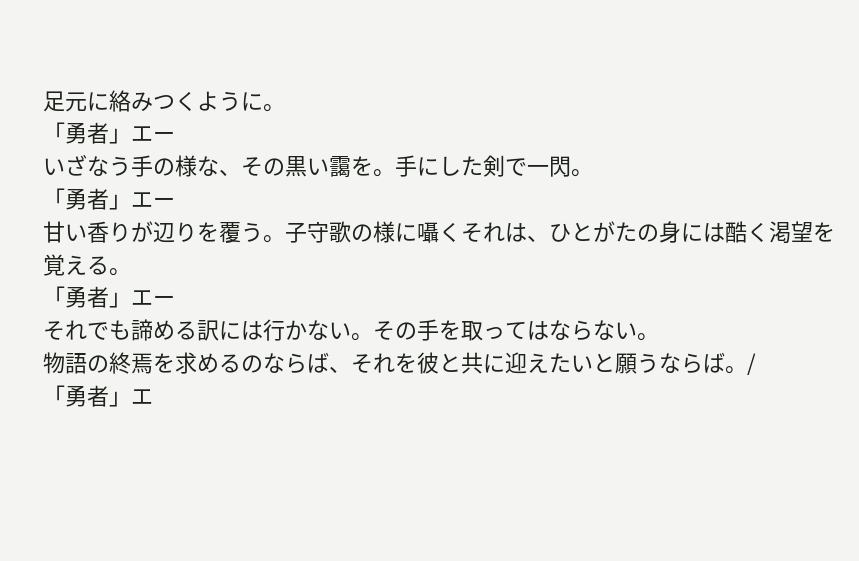足元に絡みつくように。
「勇者」エー
いざなう手の様な、その黒い靄を。手にした剣で一閃。
「勇者」エー
甘い香りが辺りを覆う。子守歌の様に囁くそれは、ひとがたの身には酷く渇望を覚える。
「勇者」エー
それでも諦める訳には行かない。その手を取ってはならない。
物語の終焉を求めるのならば、それを彼と共に迎えたいと願うならば。/
「勇者」エ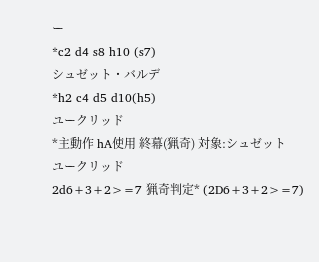ー
*c2 d4 s8 h10 (s7)
シュゼット・バルデ
*h2 c4 d5 d10(h5)
ユークリッド
*主動作 hA使用 終幕(猟奇) 対象:シュゼット
ユークリッド
2d6+3+2>=7 猟奇判定* (2D6+3+2>=7)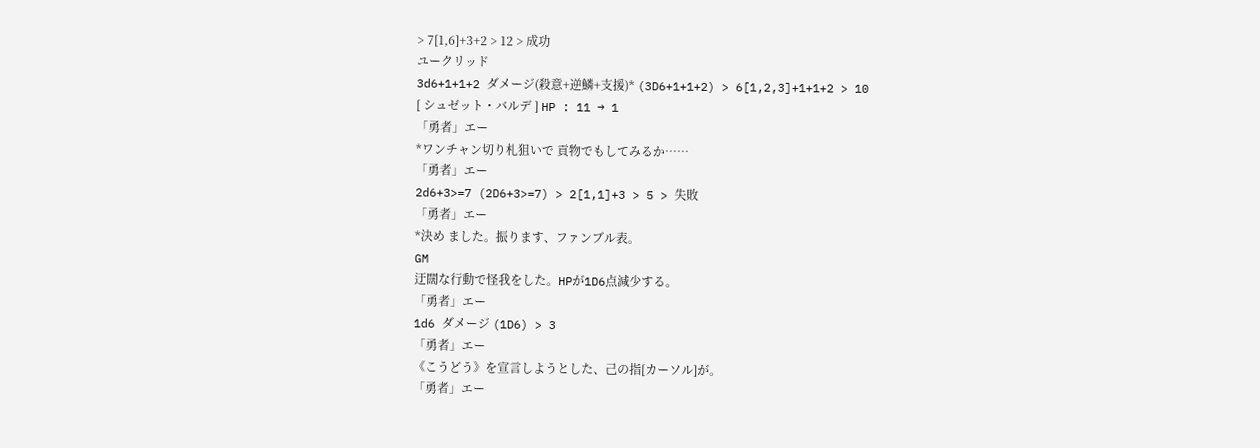> 7[1,6]+3+2 > 12 > 成功
ユークリッド
3d6+1+1+2 ダメージ(殺意+逆鱗+支援)* (3D6+1+1+2) > 6[1,2,3]+1+1+2 > 10
[ シュゼット・バルデ ] HP : 11 → 1
「勇者」エー
*ワンチャン切り札狙いで 貢物でもしてみるか……
「勇者」エー
2d6+3>=7 (2D6+3>=7) > 2[1,1]+3 > 5 > 失敗
「勇者」エー
*決め ました。振ります、ファンブル表。
GM
迂闊な行動で怪我をした。HPが1D6点減少する。
「勇者」エー
1d6 ダメージ (1D6) > 3
「勇者」エー
《こうどう》を宣言しようとした、己の指[カーソル]が。
「勇者」エー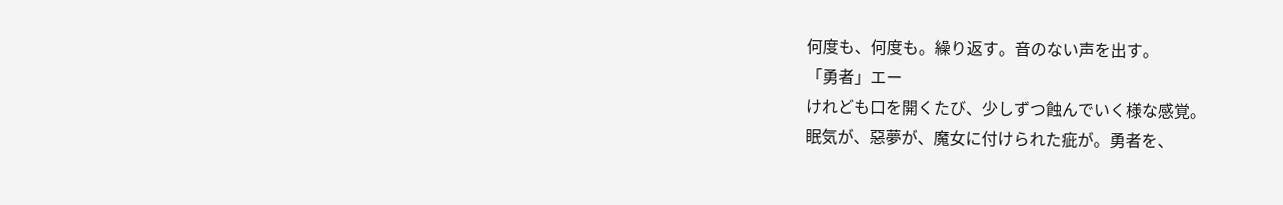何度も、何度も。繰り返す。音のない声を出す。
「勇者」エー
けれども口を開くたび、少しずつ蝕んでいく様な感覚。
眠気が、惡夢が、魔女に付けられた疵が。勇者を、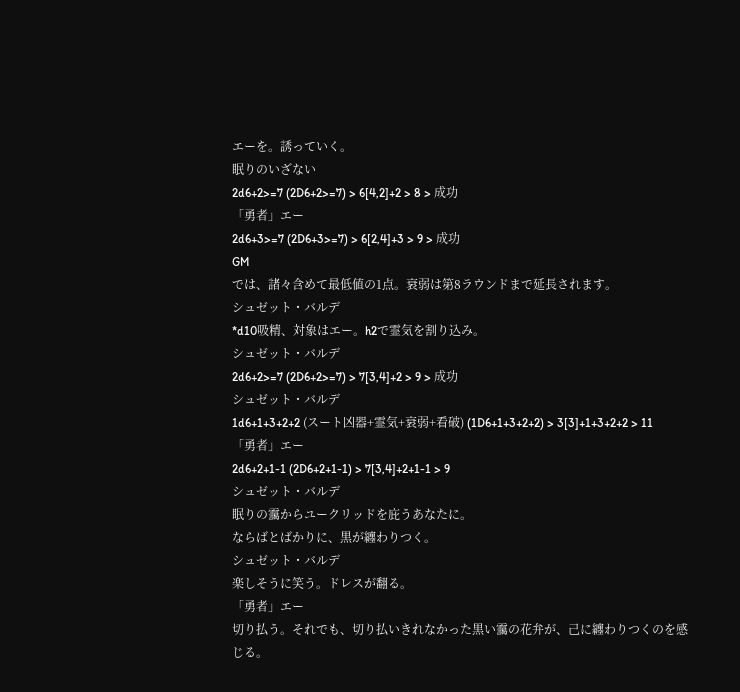エーを。誘っていく。
眠りのいざない
2d6+2>=7 (2D6+2>=7) > 6[4,2]+2 > 8 > 成功
「勇者」エー
2d6+3>=7 (2D6+3>=7) > 6[2,4]+3 > 9 > 成功
GM
では、諸々含めて最低値の1点。衰弱は第8ラウンドまで延長されます。
シュゼット・バルデ
*d10吸精、対象はエー。h2で霊気を割り込み。
シュゼット・バルデ
2d6+2>=7 (2D6+2>=7) > 7[3,4]+2 > 9 > 成功
シュゼット・バルデ
1d6+1+3+2+2 (スート凶器+霊気+衰弱+看破) (1D6+1+3+2+2) > 3[3]+1+3+2+2 > 11
「勇者」エー
2d6+2+1-1 (2D6+2+1-1) > 7[3,4]+2+1-1 > 9
シュゼット・バルデ
眠りの靄からユークリッドを庇うあなたに。
ならばとばかりに、黒が纏わりつく。
シュゼット・バルデ
楽しそうに笑う。ドレスが翻る。
「勇者」エー
切り払う。それでも、切り払いきれなかった黒い靄の花弁が、己に纏わりつくのを感じる。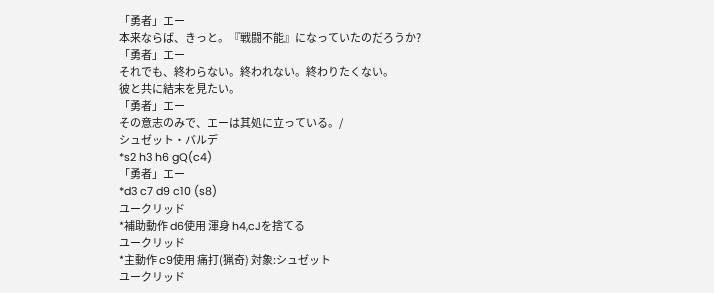「勇者」エー
本来ならば、きっと。『戦闘不能』になっていたのだろうか?
「勇者」エー
それでも、終わらない。終われない。終わりたくない。
彼と共に結末を見たい。
「勇者」エー
その意志のみで、エーは其処に立っている。/
シュゼット・バルデ
*s2 h3 h6 gQ(c4)
「勇者」エー
*d3 c7 d9 c10 (s8)
ユークリッド
*補助動作 d6使用 渾身 h4,cJを捨てる
ユークリッド
*主動作 c9使用 痛打(猟奇) 対象:シュゼット
ユークリッド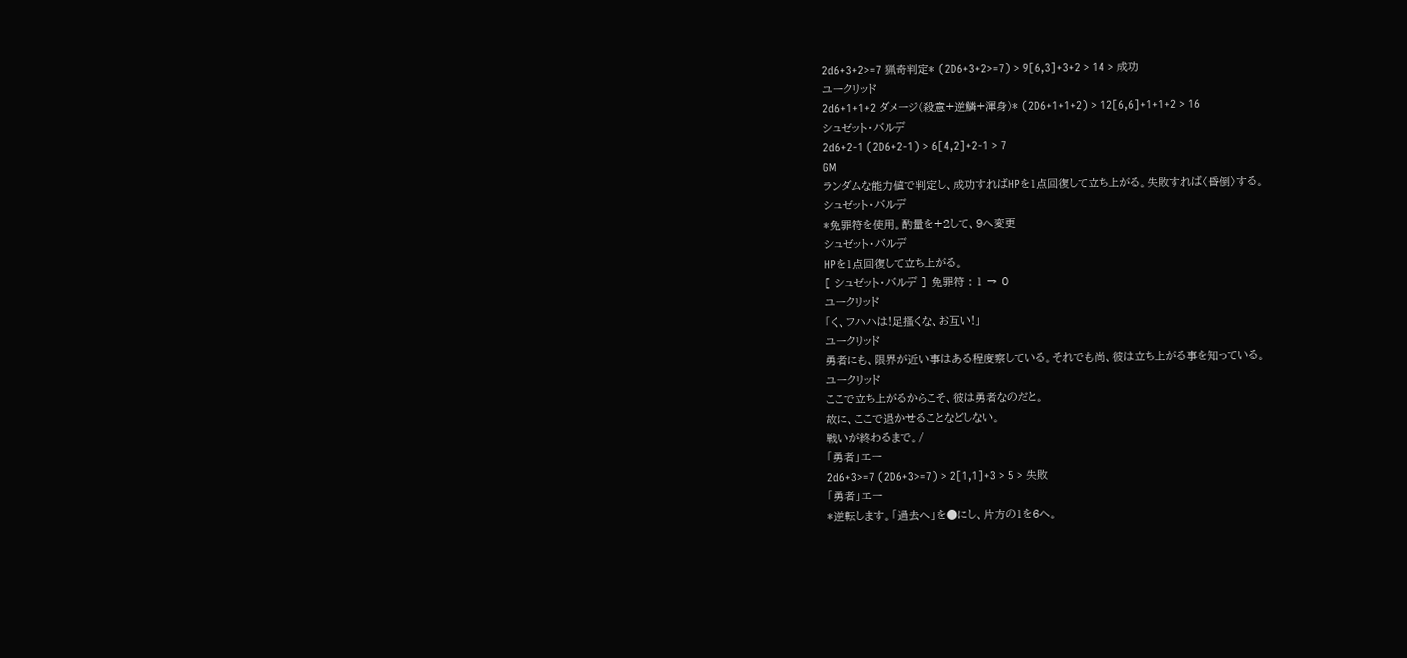2d6+3+2>=7 猟奇判定* (2D6+3+2>=7) > 9[6,3]+3+2 > 14 > 成功
ユークリッド
2d6+1+1+2 ダメージ(殺意+逆鱗+渾身)* (2D6+1+1+2) > 12[6,6]+1+1+2 > 16
シュゼット・バルデ
2d6+2-1 (2D6+2-1) > 6[4,2]+2-1 > 7
GM
ランダムな能力値で判定し、成功すればHPを1点回復して立ち上がる。失敗すれば〈昏倒〉する。
シュゼット・バルデ
*免罪符を使用。酌量を+2して、9へ変更
シュゼット・バルデ
HPを1点回復して立ち上がる。
[ シュゼット・バルデ ] 免罪符 : 1 → 0
ユークリッド
「く、フハハは!足搔くな、お互い!」
ユークリッド
勇者にも、限界が近い事はある程度察している。それでも尚、彼は立ち上がる事を知っている。
ユークリッド
ここで立ち上がるからこそ、彼は勇者なのだと。
故に、ここで退かせることなどしない。
戦いが終わるまで。/
「勇者」エー
2d6+3>=7 (2D6+3>=7) > 2[1,1]+3 > 5 > 失敗
「勇者」エー
*逆転します。「過去へ」を●にし、片方の1を6へ。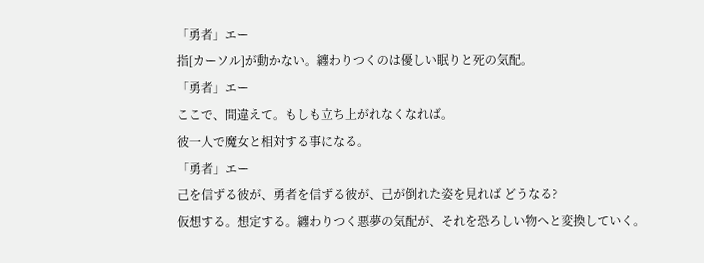「勇者」エー
指[カーソル]が動かない。纏わりつくのは優しい眠りと死の気配。
「勇者」エー
ここで、間違えて。もしも立ち上がれなくなれば。
彼一人で魔女と相対する事になる。
「勇者」エー
己を信ずる彼が、勇者を信ずる彼が、己が倒れた姿を見れば どうなる?
仮想する。想定する。纏わりつく悪夢の気配が、それを恐ろしい物へと変換していく。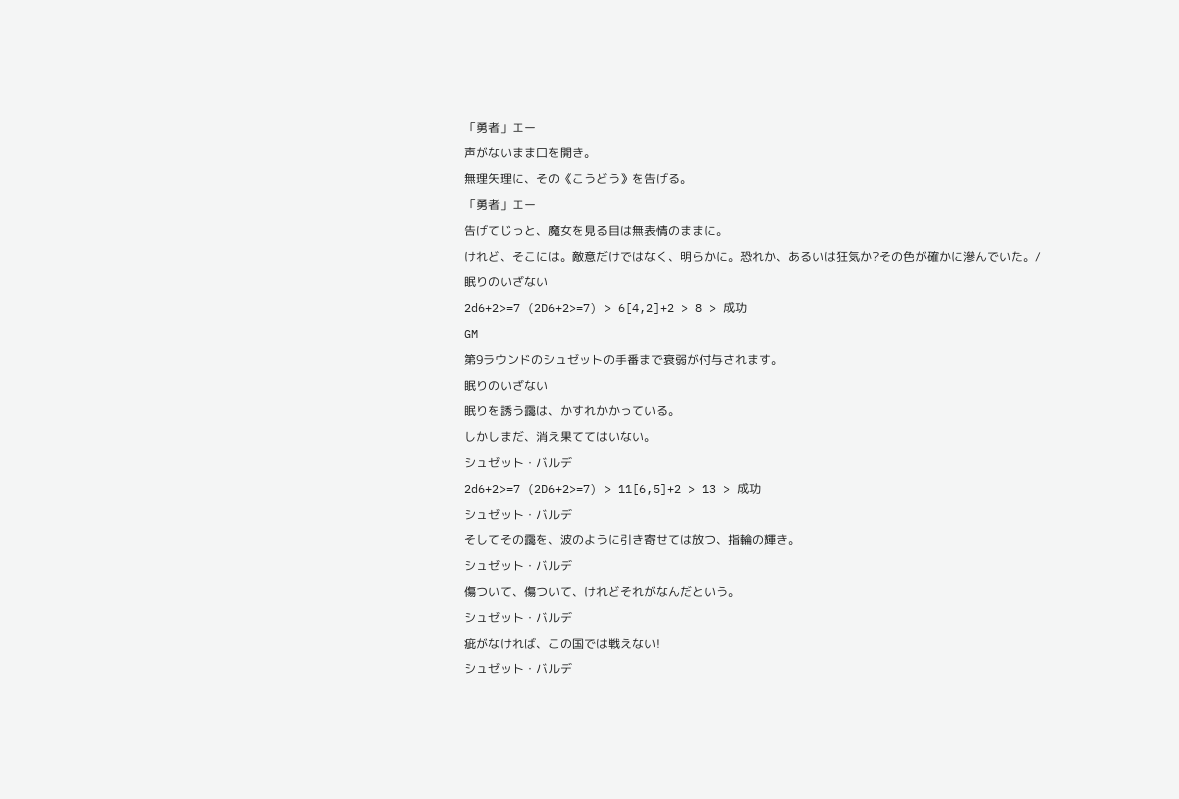「勇者」エー
声がないまま口を開き。
無理矢理に、その《こうどう》を告げる。
「勇者」エー
告げてじっと、魔女を見る目は無表情のままに。
けれど、そこには。敵意だけではなく、明らかに。恐れか、あるいは狂気か?その色が確かに滲んでいた。/
眠りのいざない
2d6+2>=7 (2D6+2>=7) > 6[4,2]+2 > 8 > 成功
GM
第9ラウンドのシュゼットの手番まで衰弱が付与されます。
眠りのいざない
眠りを誘う靄は、かすれかかっている。
しかしまだ、消え果ててはいない。
シュゼット・バルデ
2d6+2>=7 (2D6+2>=7) > 11[6,5]+2 > 13 > 成功
シュゼット・バルデ
そしてその靄を、波のように引き寄せては放つ、指輪の輝き。
シュゼット・バルデ
傷ついて、傷ついて、けれどそれがなんだという。
シュゼット・バルデ
疵がなければ、この国では戦えない!
シュゼット・バルデ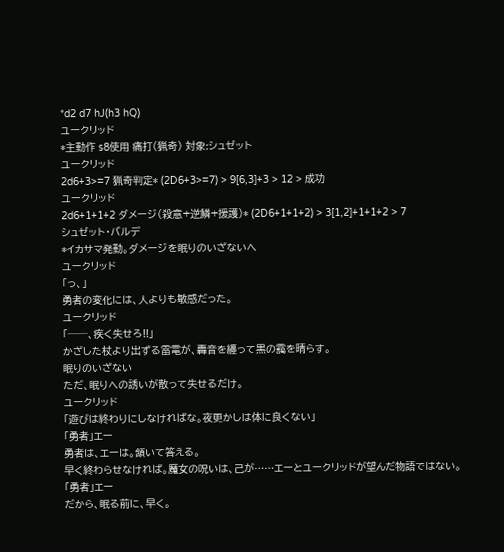*d2 d7 hJ(h3 hQ)
ユークリッド
*主動作 s8使用 痛打(猟奇) 対象:シュゼット
ユークリッド
2d6+3>=7 猟奇判定* (2D6+3>=7) > 9[6,3]+3 > 12 > 成功
ユークリッド
2d6+1+1+2 ダメージ(殺意+逆鱗+援護)* (2D6+1+1+2) > 3[1,2]+1+1+2 > 7
シュゼット・バルデ
*イカサマ発動。ダメージを眠りのいざないへ
ユークリッド
「っ、」
勇者の変化には、人よりも敏感だった。
ユークリッド
「──、疾く失せろ!!」
かざした杖より出ずる雷電が、轟音を纏って黒の靄を晴らす。
眠りのいざない
ただ、眠りへの誘いが散って失せるだけ。
ユークリッド
「遊びは終わりにしなければな。夜更かしは体に良くない」
「勇者」エー
勇者は、エーは。頷いて答える。
早く終わらせなければ。魔女の呪いは、己が……エーとユークリッドが望んだ物語ではない。
「勇者」エー
だから、眠る前に、早く。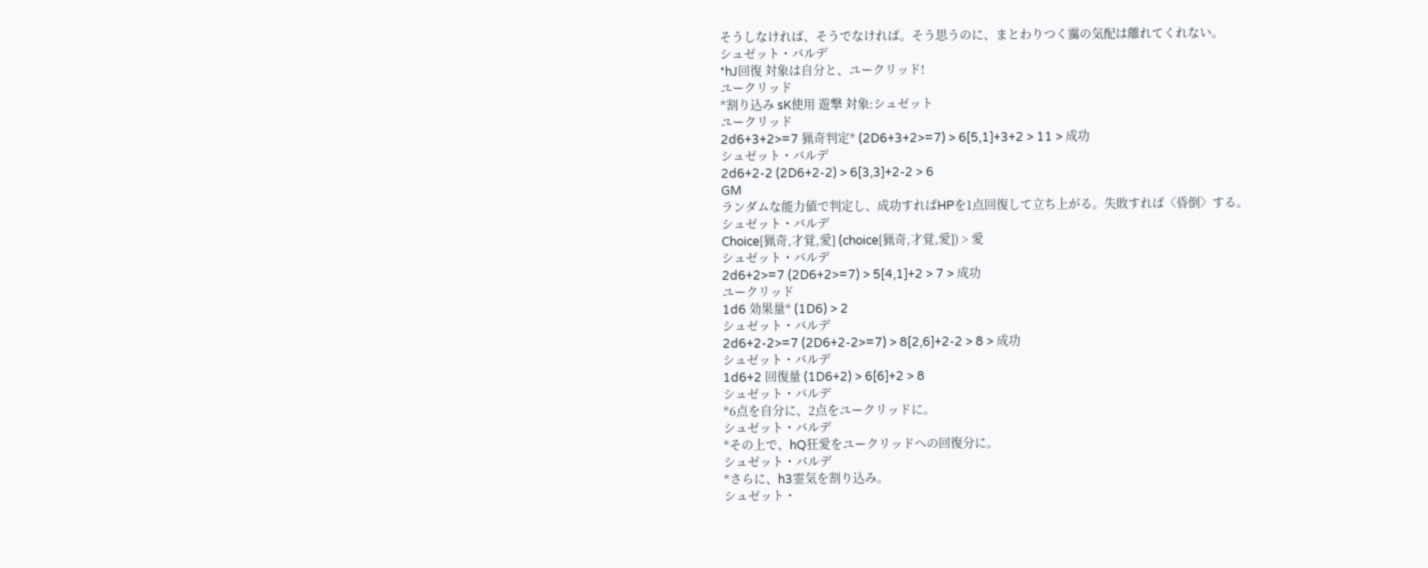そうしなければ、そうでなければ。そう思うのに、まとわりつく靄の気配は離れてくれない。
シュゼット・バルデ
*hJ回復 対象は自分と、ユークリッド!
ユークリッド
*割り込み sK使用 遊撃 対象:シュゼット
ユークリッド
2d6+3+2>=7 猟奇判定* (2D6+3+2>=7) > 6[5,1]+3+2 > 11 > 成功
シュゼット・バルデ
2d6+2-2 (2D6+2-2) > 6[3,3]+2-2 > 6
GM
ランダムな能力値で判定し、成功すればHPを1点回復して立ち上がる。失敗すれば〈昏倒〉する。
シュゼット・バルデ
Choice[猟奇,才覚,愛] (choice[猟奇,才覚,愛]) > 愛
シュゼット・バルデ
2d6+2>=7 (2D6+2>=7) > 5[4,1]+2 > 7 > 成功
ユークリッド
1d6 効果量* (1D6) > 2
シュゼット・バルデ
2d6+2-2>=7 (2D6+2-2>=7) > 8[2,6]+2-2 > 8 > 成功
シュゼット・バルデ
1d6+2 回復量 (1D6+2) > 6[6]+2 > 8
シュゼット・バルデ
*6点を自分に、2点をユークリッドに。
シュゼット・バルデ
*その上で、hQ狂愛をユークリッドへの回復分に。
シュゼット・バルデ
*さらに、h3霊気を割り込み。
シュゼット・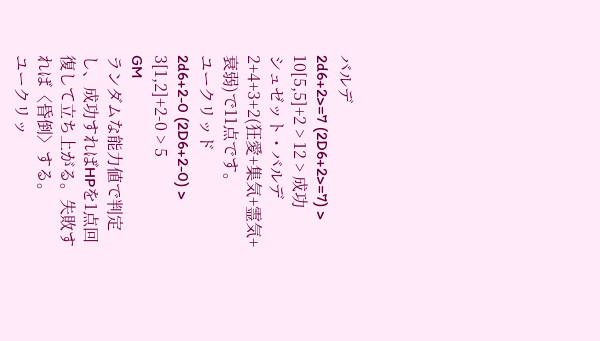バルデ
2d6+2>=7 (2D6+2>=7) > 10[5,5]+2 > 12 > 成功
シュゼット・バルデ
2+4+3+2(狂愛+集気+霊気+衰弱)で11点です。
ユークリッド
2d6+2-0 (2D6+2-0) > 3[1,2]+2-0 > 5
GM
ランダムな能力値で判定し、成功すればHPを1点回復して立ち上がる。失敗すれば〈昏倒〉する。
ユークリッ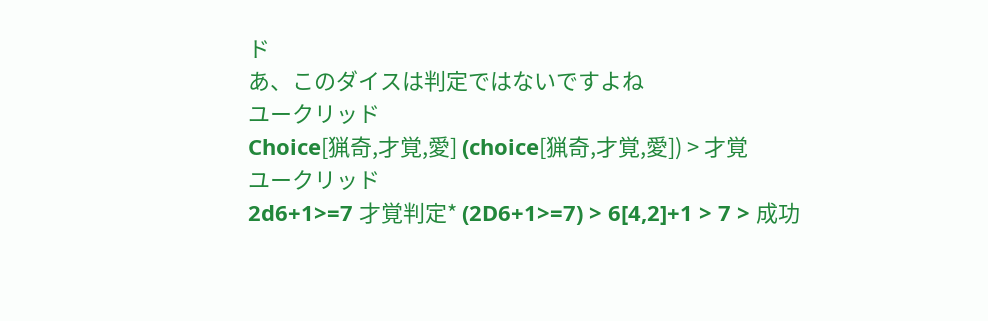ド
あ、このダイスは判定ではないですよね
ユークリッド
Choice[猟奇,才覚,愛] (choice[猟奇,才覚,愛]) > 才覚
ユークリッド
2d6+1>=7 才覚判定* (2D6+1>=7) > 6[4,2]+1 > 7 > 成功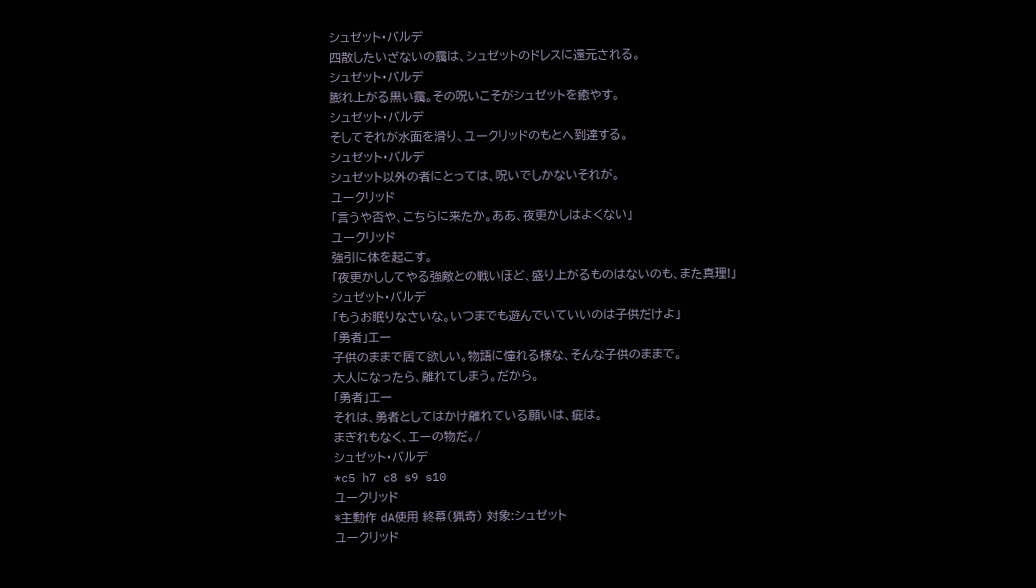シュゼット・バルデ
四散したいざないの靄は、シュゼットのドレスに還元される。
シュゼット・バルデ
膨れ上がる黒い靄。その呪いこそがシュゼットを癒やす。
シュゼット・バルデ
そしてそれが水面を滑り、ユークリッドのもとへ到達する。
シュゼット・バルデ
シュゼット以外の者にとっては、呪いでしかないそれが。
ユークリッド
「言うや否や、こちらに来たか。ああ、夜更かしはよくない」
ユークリッド
強引に体を起こす。
「夜更かししてやる強敵との戦いほど、盛り上がるものはないのも、また真理!」
シュゼット・バルデ
「もうお眠りなさいな。いつまでも遊んでいていいのは子供だけよ」
「勇者」エー
子供のままで居て欲しい。物語に憧れる様な、そんな子供のままで。
大人になったら、離れてしまう。だから。
「勇者」エー
それは、勇者としてはかけ離れている願いは、疵は。
まぎれもなく、エーの物だ。/
シュゼット・バルデ
*c5 h7 c8 s9 s10
ユークリッド
*主動作 dA使用 終幕(猟奇) 対象:シュゼット
ユークリッド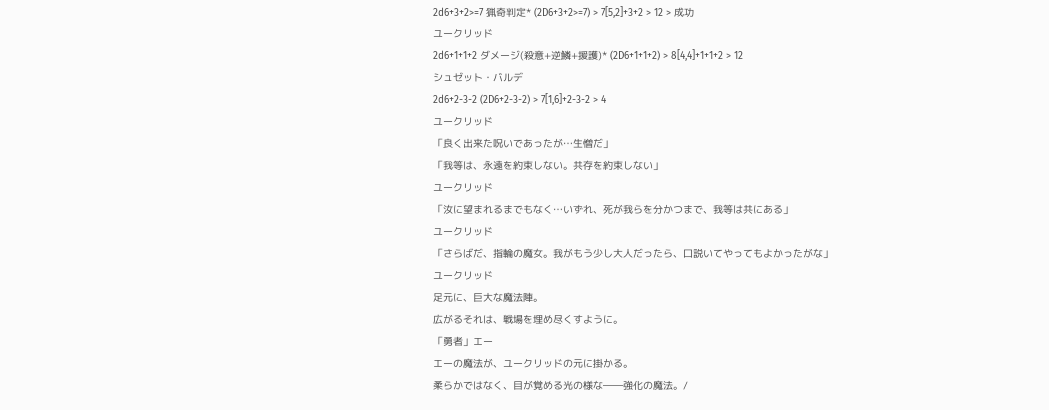2d6+3+2>=7 猟奇判定* (2D6+3+2>=7) > 7[5,2]+3+2 > 12 > 成功
ユークリッド
2d6+1+1+2 ダメージ(殺意+逆鱗+援護)* (2D6+1+1+2) > 8[4,4]+1+1+2 > 12
シュゼット・バルデ
2d6+2-3-2 (2D6+2-3-2) > 7[1,6]+2-3-2 > 4
ユークリッド
「良く出来た呪いであったが…生憎だ」
「我等は、永遠を約束しない。共存を約束しない」
ユークリッド
「汝に望まれるまでもなく…いずれ、死が我らを分かつまで、我等は共にある」
ユークリッド
「さらばだ、指輪の魔女。我がもう少し大人だったら、口説いてやってもよかったがな」
ユークリッド
足元に、巨大な魔法陣。
広がるそれは、戦場を埋め尽くすように。
「勇者」エー
エーの魔法が、ユークリッドの元に掛かる。
柔らかではなく、目が覚める光の様な――強化の魔法。/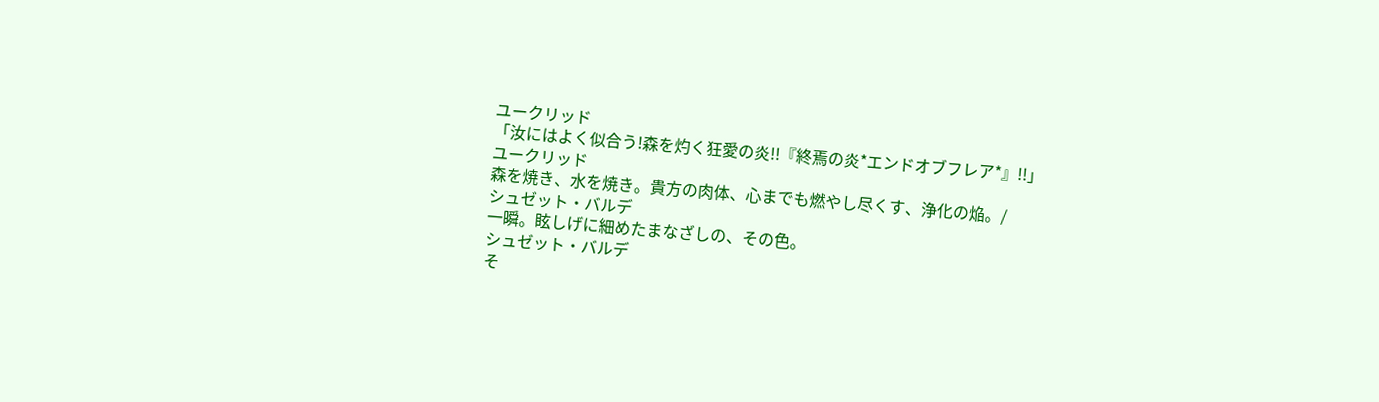ユークリッド
「汝にはよく似合う!森を灼く狂愛の炎!!『終焉の炎*エンドオブフレア*』!!」
ユークリッド
森を焼き、水を焼き。貴方の肉体、心までも燃やし尽くす、浄化の焔。/
シュゼット・バルデ
一瞬。眩しげに細めたまなざしの、その色。
シュゼット・バルデ
そ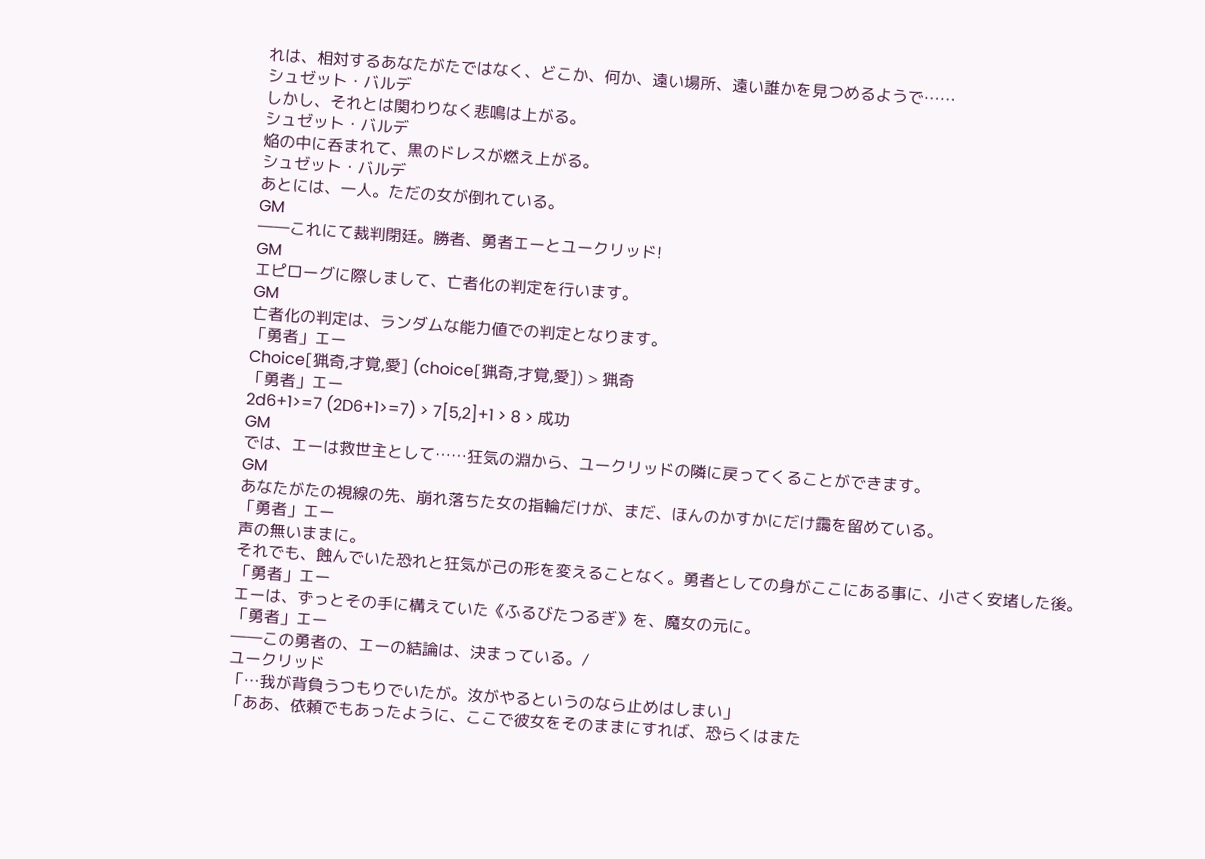れは、相対するあなたがたではなく、どこか、何か、遠い場所、遠い誰かを見つめるようで……
シュゼット・バルデ
しかし、それとは関わりなく悲鳴は上がる。
シュゼット・バルデ
焔の中に呑まれて、黒のドレスが燃え上がる。
シュゼット・バルデ
あとには、一人。ただの女が倒れている。
GM
――これにて裁判閉廷。勝者、勇者エーとユークリッド!
GM
エピローグに際しまして、亡者化の判定を行います。
GM
亡者化の判定は、ランダムな能力値での判定となります。
「勇者」エー
Choice[猟奇,才覚,愛] (choice[猟奇,才覚,愛]) > 猟奇
「勇者」エー
2d6+1>=7 (2D6+1>=7) > 7[5,2]+1 > 8 > 成功
GM
では、エーは救世主として……狂気の淵から、ユークリッドの隣に戻ってくることができます。
GM
あなたがたの視線の先、崩れ落ちた女の指輪だけが、まだ、ほんのかすかにだけ靄を留めている。
「勇者」エー
声の無いままに。
それでも、蝕んでいた恐れと狂気が己の形を変えることなく。勇者としての身がここにある事に、小さく安堵した後。
「勇者」エー
エーは、ずっとその手に構えていた《ふるびたつるぎ》を、魔女の元に。
「勇者」エー
――この勇者の、エーの結論は、決まっている。/
ユークリッド
「…我が背負うつもりでいたが。汝がやるというのなら止めはしまい」
「ああ、依頼でもあったように、ここで彼女をそのままにすれば、恐らくはまた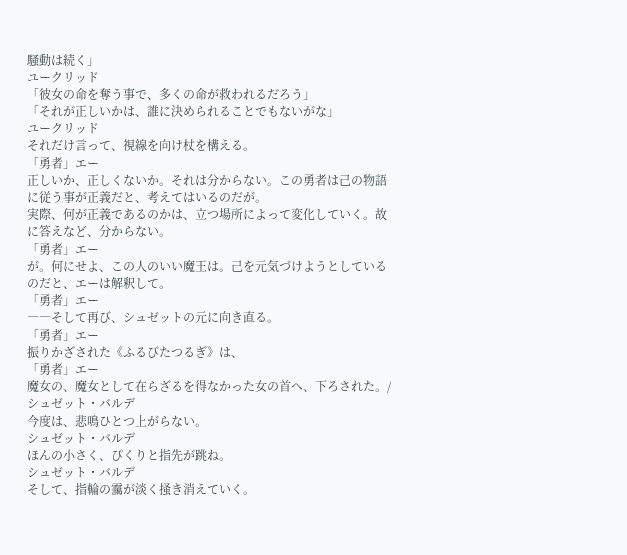騒動は続く」
ユークリッド
「彼女の命を奪う事で、多くの命が救われるだろう」
「それが正しいかは、誰に決められることでもないがな」
ユークリッド
それだけ言って、視線を向け杖を構える。
「勇者」エー
正しいか、正しくないか。それは分からない。この勇者は己の物語に従う事が正義だと、考えてはいるのだが。
実際、何が正義であるのかは、立つ場所によって変化していく。故に答えなど、分からない。
「勇者」エー
が。何にせよ、この人のいい魔王は。己を元気づけようとしているのだと、エーは解釈して。
「勇者」エー
――そして再び、シュゼットの元に向き直る。
「勇者」エー
振りかざされた《ふるびたつるぎ》は、
「勇者」エー
魔女の、魔女として在らざるを得なかった女の首へ、下ろされた。/
シュゼット・バルデ
今度は、悲鳴ひとつ上がらない。
シュゼット・バルデ
ほんの小さく、ぴくりと指先が跳ね。
シュゼット・バルデ
そして、指輪の靄が淡く掻き消えていく。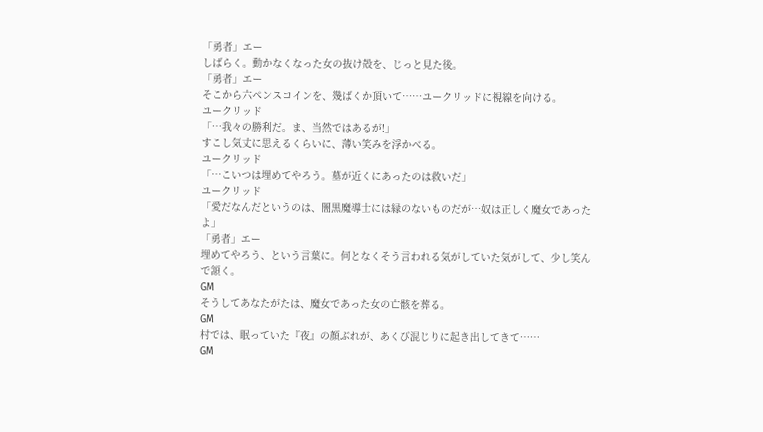「勇者」エー
しばらく。動かなくなった女の抜け殻を、じっと見た後。
「勇者」エー
そこから六ペンスコインを、幾ばくか頂いて……ユークリッドに視線を向ける。
ユークリッド
「…我々の勝利だ。ま、当然ではあるが!」
すこし気丈に思えるくらいに、薄い笑みを浮かべる。
ユークリッド
「…こいつは埋めてやろう。墓が近くにあったのは救いだ」
ユークリッド
「愛だなんだというのは、闇黒魔導士には縁のないものだが…奴は正しく魔女であったよ」
「勇者」エー
埋めてやろう、という言葉に。何となくそう言われる気がしていた気がして、少し笑んで頷く。
GM
そうしてあなたがたは、魔女であった女の亡骸を葬る。
GM
村では、眠っていた『夜』の顔ぶれが、あくび混じりに起き出してきて……
GM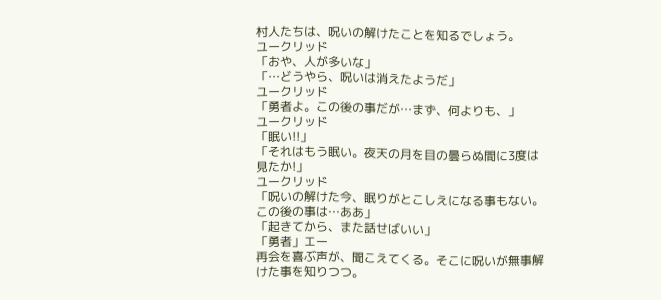村人たちは、呪いの解けたことを知るでしょう。
ユークリッド
「おや、人が多いな」
「…どうやら、呪いは消えたようだ」
ユークリッド
「勇者よ。この後の事だが…まず、何よりも、」
ユークリッド
「眠い!!」
「それはもう眠い。夜天の月を目の曇らぬ間に3度は見たか!」
ユークリッド
「呪いの解けた今、眠りがとこしえになる事もない。この後の事は…ああ」
「起きてから、また話せばいい」
「勇者」エー
再会を喜ぶ声が、聞こえてくる。そこに呪いが無事解けた事を知りつつ。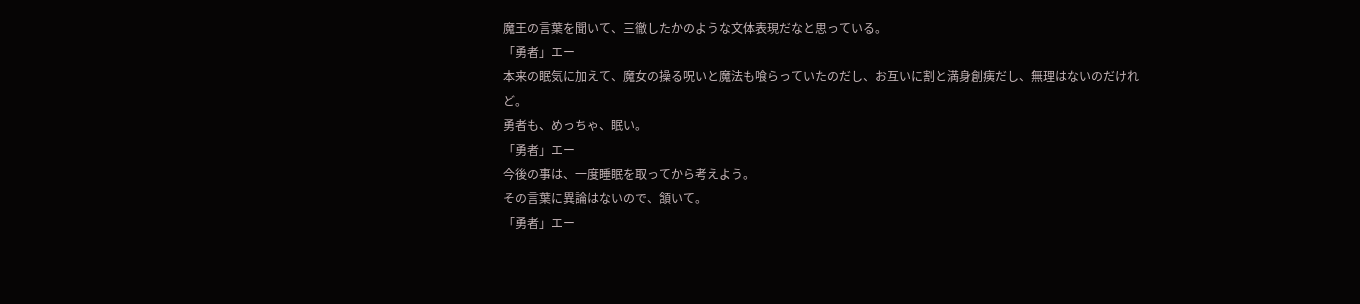魔王の言葉を聞いて、三徹したかのような文体表現だなと思っている。
「勇者」エー
本来の眠気に加えて、魔女の操る呪いと魔法も喰らっていたのだし、お互いに割と満身創痍だし、無理はないのだけれど。
勇者も、めっちゃ、眠い。
「勇者」エー
今後の事は、一度睡眠を取ってから考えよう。
その言葉に異論はないので、頷いて。
「勇者」エー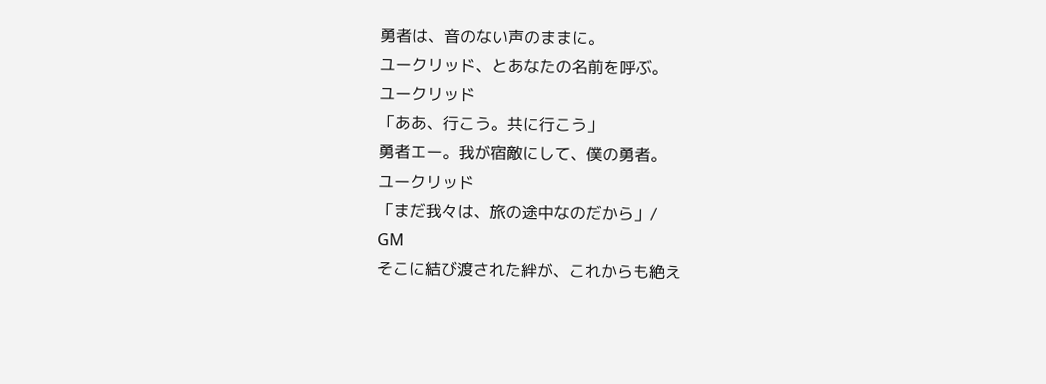勇者は、音のない声のままに。
ユークリッド、とあなたの名前を呼ぶ。
ユークリッド
「ああ、行こう。共に行こう」
勇者エー。我が宿敵にして、僕の勇者。
ユークリッド
「まだ我々は、旅の途中なのだから」/
GM
そこに結び渡された絆が、これからも絶え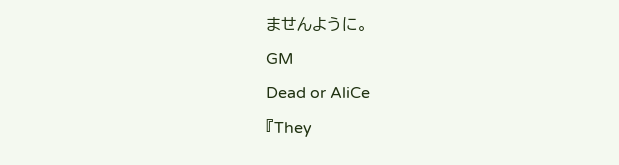ませんように。
GM
Dead or AliCe
『They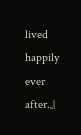lived happily ever after.』